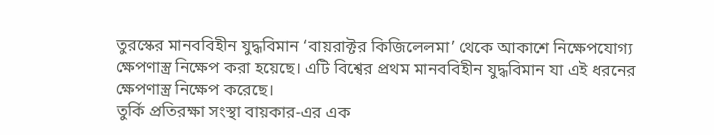তুরস্কের মানববিহীন যুদ্ধবিমান ‘বায়রাক্টর কিজিলেলমা’ থেকে আকাশে নিক্ষেপযোগ্য ক্ষেপণাস্ত্র নিক্ষেপ করা হয়েছে। এটি বিশ্বের প্রথম মানববিহীন যুদ্ধবিমান যা এই ধরনের ক্ষেপণাস্ত্র নিক্ষেপ করেছে।
তুর্কি প্রতিরক্ষা সংস্থা বায়কার-এর এক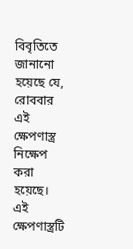বিবৃতিতে জানানো হয়েছে যে, রোববার এই ক্ষেপণাস্ত্র নিক্ষেপ করা হয়েছে। এই ক্ষেপণাস্ত্রটি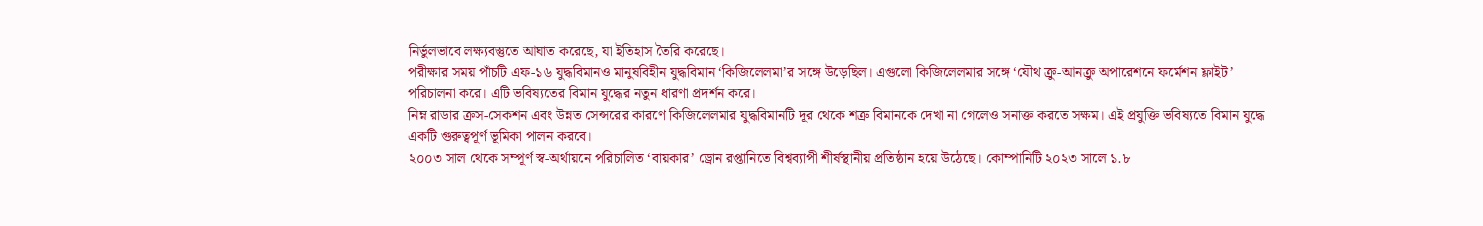নির্ভুলভাবে লক্ষ্যবস্তুতে আঘাত করেছে, যা ইতিহাস তৈরি করেছে।
পরীক্ষার সময় পাঁচটি এফ-১৬ যুদ্ধবিমানও মানুষবিহীন যুদ্ধবিমান ‘কিজিলেলমা’র সঙ্গে উড়েছিল। এগুলো কিজিলেলমার সঙ্গে ‘যৌথ ক্রু-আনক্রু অপারেশনে ফর্মেশন ফ্লাইট’ পরিচালনা করে। এটি ভবিষ্যতের বিমান যুদ্ধের নতুন ধারণা প্রদর্শন করে।
নিম্ন রাডার ক্রস-সেকশন এবং উন্নত সেন্সরের কারণে কিজিলেলমার যুদ্ধবিমানটি দূর থেকে শত্রু বিমানকে দেখা না গেলেও সনাক্ত করতে সক্ষম। এই প্রযুক্তি ভবিষ্যতে বিমান যুদ্ধে একটি গুরুত্বপূর্ণ ভূমিকা পালন করবে।
২০০৩ সাল থেকে সম্পূর্ণ স্ব-অর্থায়নে পরিচালিত ‘বায়কার’ ড্রোন রপ্তানিতে বিশ্বব্যাপী শীর্ষস্থানীয় প্রতিষ্ঠান হয়ে উঠেছে। কোম্পানিটি ২০২৩ সালে ১.৮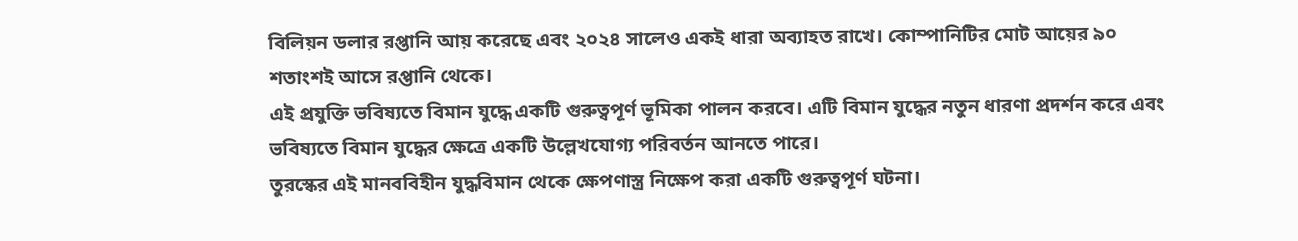বিলিয়ন ডলার রপ্তানি আয় করেছে এবং ২০২৪ সালেও একই ধারা অব্যাহত রাখে। কোম্পানিটির মোট আয়ের ৯০ শতাংশই আসে রপ্তানি থেকে।
এই প্রযুক্তি ভবিষ্যতে বিমান যুদ্ধে একটি গুরুত্বপূর্ণ ভূমিকা পালন করবে। এটি বিমান যুদ্ধের নতুন ধারণা প্রদর্শন করে এবং ভবিষ্যতে বিমান যুদ্ধের ক্ষেত্রে একটি উল্লেখযোগ্য পরিবর্তন আনতে পারে।
তুরস্কের এই মানববিহীন যুদ্ধবিমান থেকে ক্ষেপণাস্ত্র নিক্ষেপ করা একটি গুরুত্বপূর্ণ ঘটনা।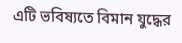এটি ভবিষ্যতে বিমান যুদ্ধের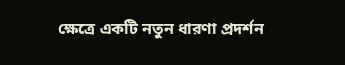ক্ষেত্রে একটি নতুন ধারণা প্রদর্শন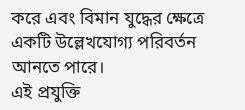করে এবং বিমান যুদ্ধের ক্ষেত্রে একটি উল্লেখযোগ্য পরিবর্তন আনতে পারে।
এই প্রযুক্তি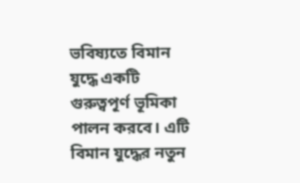ভবিষ্যতে বিমান যুদ্ধে একটি গুরুত্বপূর্ণ ভূমিকা পালন করবে। এটি বিমান যুদ্ধের নতুন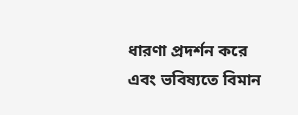ধারণা প্রদর্শন করে এবং ভবিষ্যতে বিমান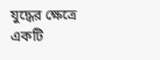যুদ্ধের ক্ষেত্রে একটি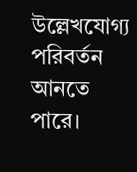উল্লেখযোগ্য পরিবর্তন আনতে পারে।